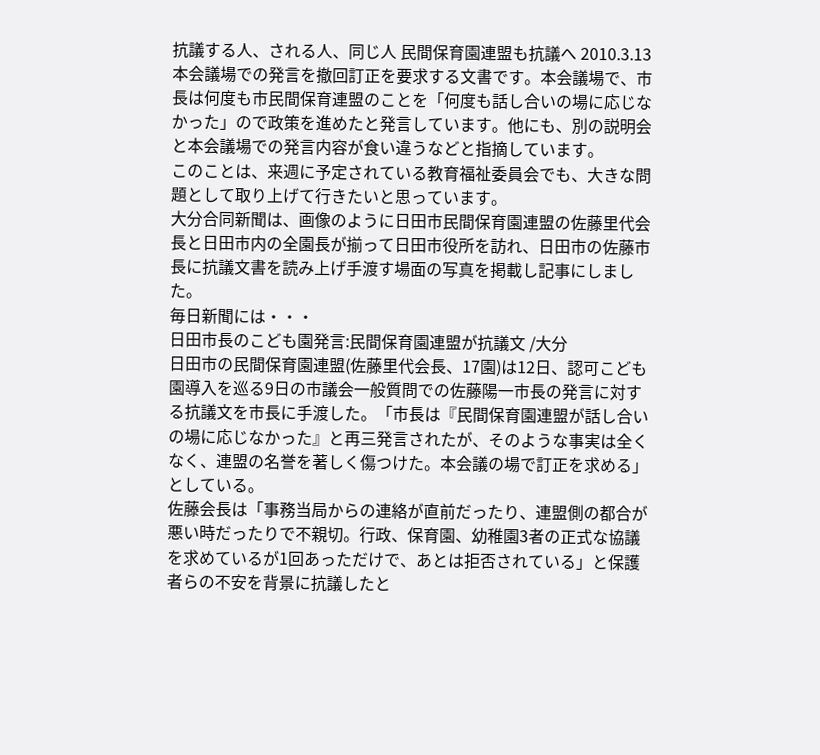抗議する人、される人、同じ人 民間保育園連盟も抗議へ 2010.3.13
本会議場での発言を撤回訂正を要求する文書です。本会議場で、市長は何度も市民間保育連盟のことを「何度も話し合いの場に応じなかった」ので政策を進めたと発言しています。他にも、別の説明会と本会議場での発言内容が食い違うなどと指摘しています。
このことは、来週に予定されている教育福祉委員会でも、大きな問題として取り上げて行きたいと思っています。
大分合同新聞は、画像のように日田市民間保育園連盟の佐藤里代会長と日田市内の全園長が揃って日田市役所を訪れ、日田市の佐藤市長に抗議文書を読み上げ手渡す場面の写真を掲載し記事にしました。
毎日新聞には・・・
日田市長のこども園発言:民間保育園連盟が抗議文 /大分
日田市の民間保育園連盟(佐藤里代会長、17園)は12日、認可こども園導入を巡る9日の市議会一般質問での佐藤陽一市長の発言に対する抗議文を市長に手渡した。「市長は『民間保育園連盟が話し合いの場に応じなかった』と再三発言されたが、そのような事実は全くなく、連盟の名誉を著しく傷つけた。本会議の場で訂正を求める」としている。
佐藤会長は「事務当局からの連絡が直前だったり、連盟側の都合が悪い時だったりで不親切。行政、保育園、幼稚園3者の正式な協議を求めているが1回あっただけで、あとは拒否されている」と保護者らの不安を背景に抗議したと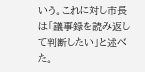いう。これに対し市長は「議事録を読み返して判断したい」と述べた。